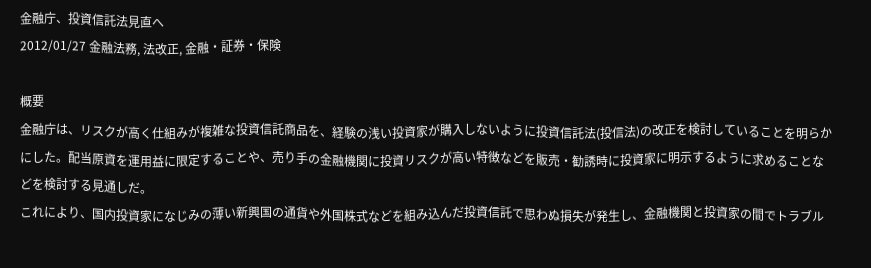金融庁、投資信託法見直へ
2012/01/27 金融法務, 法改正, 金融・証券・保険

概要
金融庁は、リスクが高く仕組みが複雑な投資信託商品を、経験の浅い投資家が購入しないように投資信託法(投信法)の改正を検討していることを明らかにした。配当原資を運用益に限定することや、売り手の金融機関に投資リスクが高い特徴などを販売・勧誘時に投資家に明示するように求めることなどを検討する見通しだ。
これにより、国内投資家になじみの薄い新興国の通貨や外国株式などを組み込んだ投資信託で思わぬ損失が発生し、金融機関と投資家の間でトラブル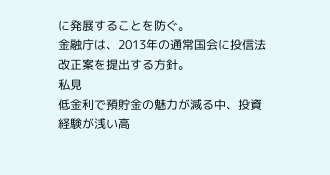に発展することを防ぐ。
金融庁は、2013年の通常国会に投信法改正案を提出する方針。
私見
低金利で預貯金の魅力が減る中、投資経験が浅い高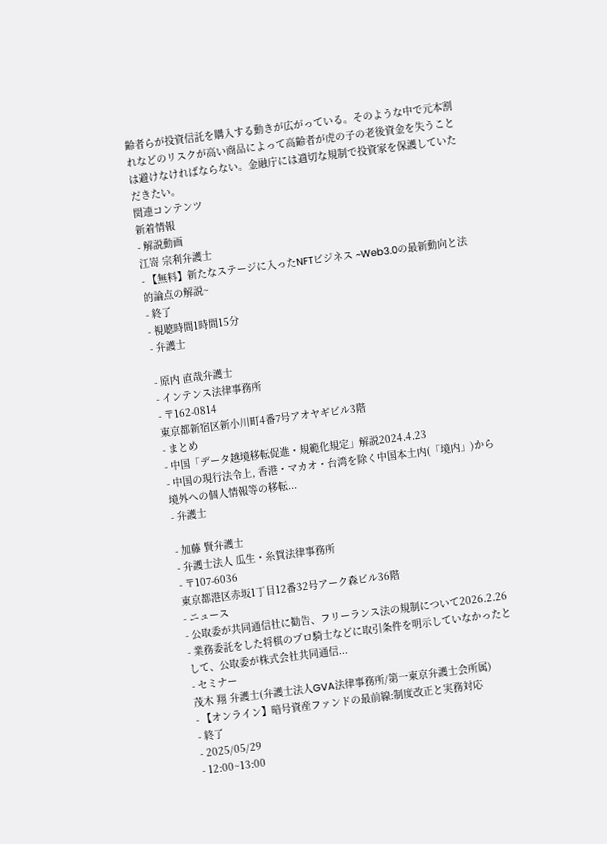齢者らが投資信託を購入する動きが広がっている。そのような中で元本割れなどのリスクが高い商品によって高齢者が虎の子の老後資金を失うことは避けなければならない。金融庁には適切な規制で投資家を保護していただきたい。
関連コンテンツ
新着情報
- 解説動画
江嵜 宗利弁護士
- 【無料】新たなステージに入ったNFTビジネス ~Web3.0の最新動向と法的論点の解説~
- 終了
- 視聴時間1時間15分
- 弁護士

- 原内 直哉弁護士
- インテンス法律事務所
- 〒162-0814
東京都新宿区新小川町4番7号アオヤギビル3階
- まとめ
- 中国「データ越境移転促進・規範化規定」解説2024.4.23
- 中国の現行法令上, 香港・マカオ・台湾を除く中国本土内(「境内」)から境外への個人情報等の移転...
- 弁護士

- 加藤 賢弁護士
- 弁護士法人 瓜生・糸賀法律事務所
- 〒107-6036
東京都港区赤坂1丁目12番32号アーク森ビル36階
- ニュース
- 公取委が共同通信社に勧告、フリーランス法の規制について2026.2.26
- 業務委託をした将棋のプロ騎士などに取引条件を明示していなかったとして、公取委が株式会社共同通信...
- セミナー
茂木 翔 弁護士(弁護士法人GVA法律事務所/第一東京弁護士会所属)
- 【オンライン】暗号資産ファンドの最前線:制度改正と実務対応
- 終了
- 2025/05/29
- 12:00~13:00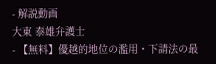- 解説動画
大東 泰雄弁護士
- 【無料】優越的地位の濫用・下請法の最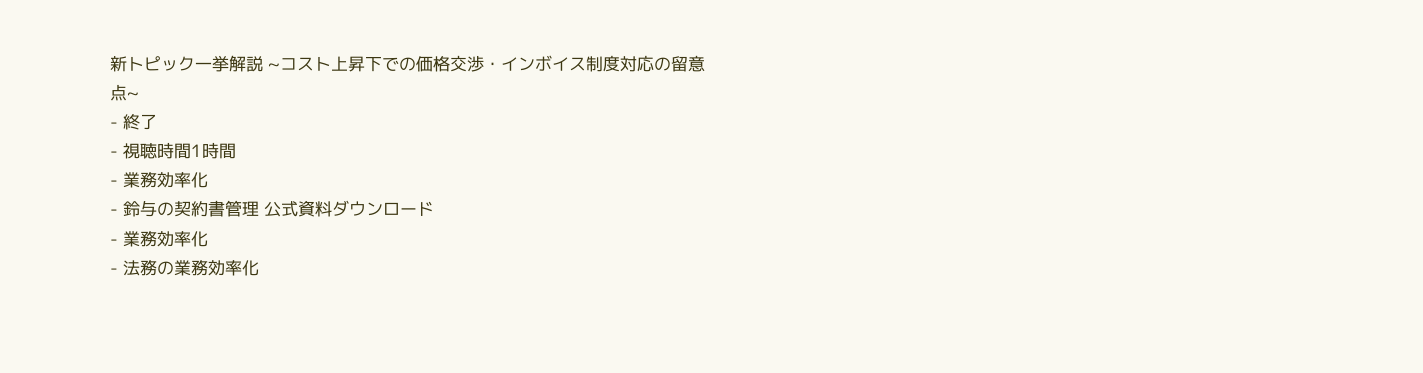新トピック一挙解説 ~コスト上昇下での価格交渉・インボイス制度対応の留意点~
- 終了
- 視聴時間1時間
- 業務効率化
- 鈴与の契約書管理 公式資料ダウンロード
- 業務効率化
- 法務の業務効率化